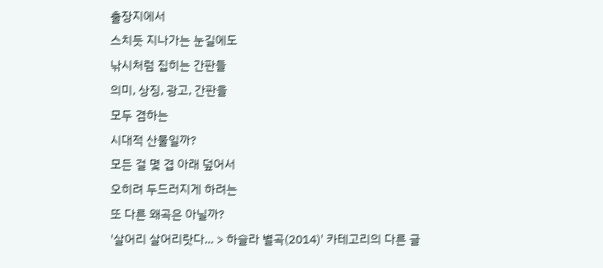출장지에서
스치듯 지나가는 눈길에도
낚시처럼 집히는 간판들
의미, 상징, 광고, 간판을
모두 겸하는
시대적 산물일까?
모든 걸 몇 겹 아래 덮어서
오히려 두드러지게 하려는
또 다른 왜곡은 아닐까?
'살어리 살어리랏다... > 하슬라 별곡(2014)' 카테고리의 다른 글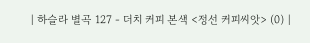| 하슬라 별곡 127 - 더치 커피 본색 <정선 커피씨앗> (0) |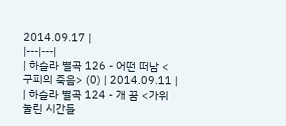2014.09.17 |
|---|---|
| 하슬라 별곡 126 - 어떤 떠남 <구피의 죽음> (0) | 2014.09.11 |
| 하슬라 별곡 124 - 개 꿈 <가위눌린 시간들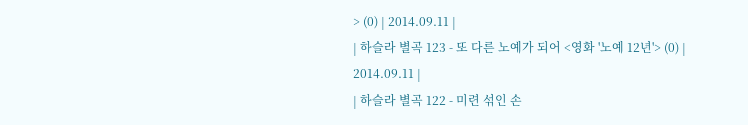> (0) | 2014.09.11 |
| 하슬라 별곡 123 - 또 다른 노예가 되어 <영화 '노예 12년'> (0) | 2014.09.11 |
| 하슬라 별곡 122 - 미련 섞인 손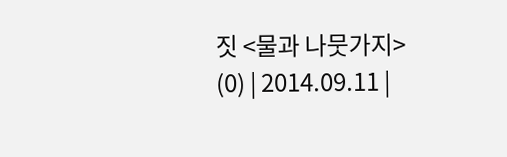짓 <물과 나뭇가지> (0) | 2014.09.11 |